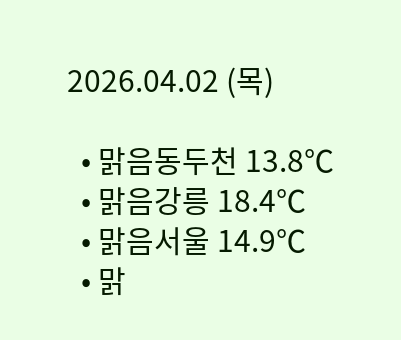2026.04.02 (목)

  • 맑음동두천 13.8℃
  • 맑음강릉 18.4℃
  • 맑음서울 14.9℃
  • 맑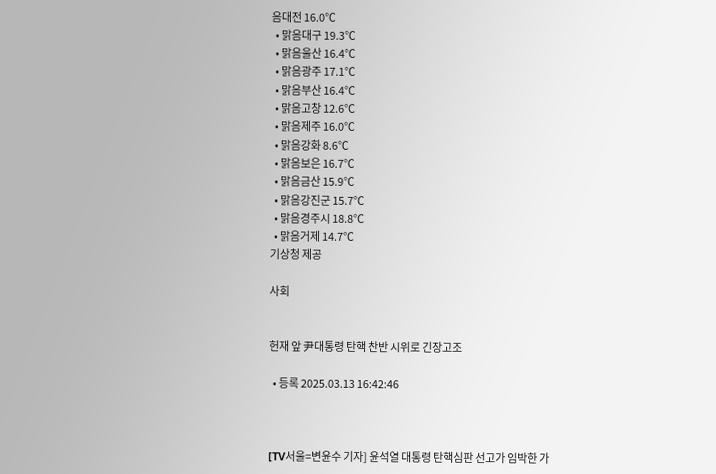음대전 16.0℃
  • 맑음대구 19.3℃
  • 맑음울산 16.4℃
  • 맑음광주 17.1℃
  • 맑음부산 16.4℃
  • 맑음고창 12.6℃
  • 맑음제주 16.0℃
  • 맑음강화 8.6℃
  • 맑음보은 16.7℃
  • 맑음금산 15.9℃
  • 맑음강진군 15.7℃
  • 맑음경주시 18.8℃
  • 맑음거제 14.7℃
기상청 제공

사회


헌재 앞 尹대통령 탄핵 찬반 시위로 긴장고조

  • 등록 2025.03.13 16:42:46



[TV서울=변윤수 기자] 윤석열 대통령 탄핵심판 선고가 임박한 가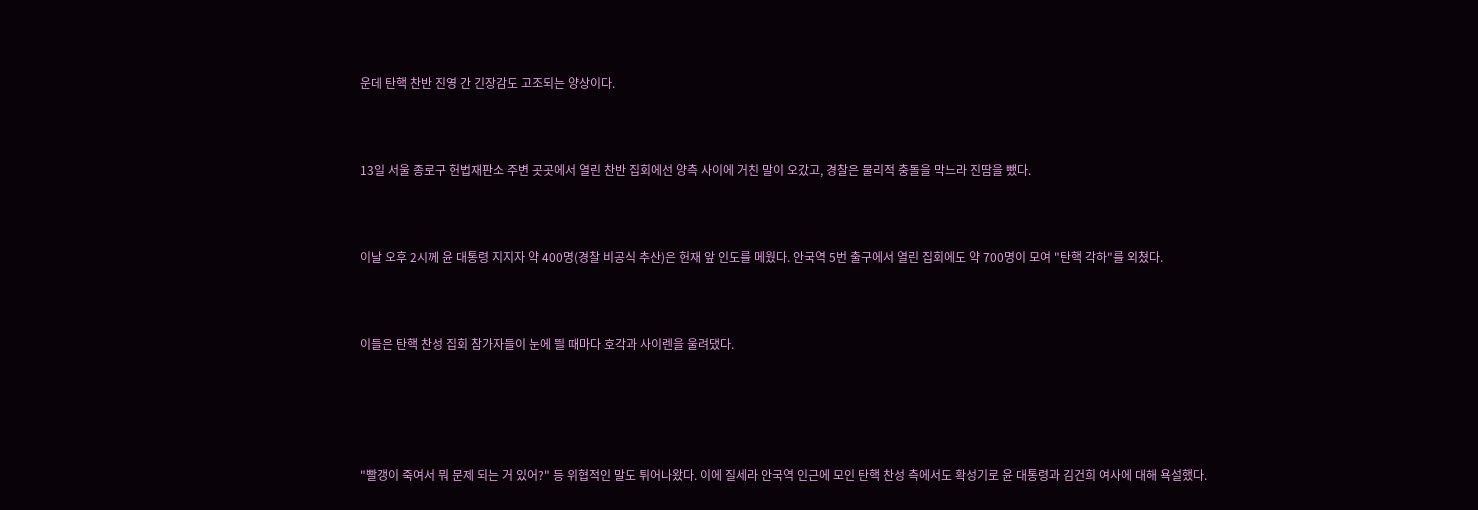운데 탄핵 찬반 진영 간 긴장감도 고조되는 양상이다.



13일 서울 종로구 헌법재판소 주변 곳곳에서 열린 찬반 집회에선 양측 사이에 거친 말이 오갔고, 경찰은 물리적 충돌을 막느라 진땀을 뺐다.



이날 오후 2시께 윤 대통령 지지자 약 400명(경찰 비공식 추산)은 헌재 앞 인도를 메웠다. 안국역 5번 출구에서 열린 집회에도 약 700명이 모여 "탄핵 각하"를 외쳤다.



이들은 탄핵 찬성 집회 참가자들이 눈에 띌 때마다 호각과 사이렌을 울려댔다.





"빨갱이 죽여서 뭐 문제 되는 거 있어?" 등 위협적인 말도 튀어나왔다. 이에 질세라 안국역 인근에 모인 탄핵 찬성 측에서도 확성기로 윤 대통령과 김건희 여사에 대해 욕설했다.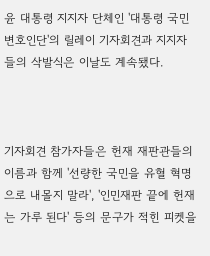윤 대통령 지지자 단체인 '대통령 국민변호인단'의 릴레이 기자회견과 지지자들의 삭발식은 이날도 계속됐다.



기자회견 참가자들은 헌재 재판관들의 이름과 함께 '선량한 국민을 유혈 혁명으로 내몰지 말라', '인민재판 끝에 헌재는 가루 된다' 등의 문구가 적힌 피켓을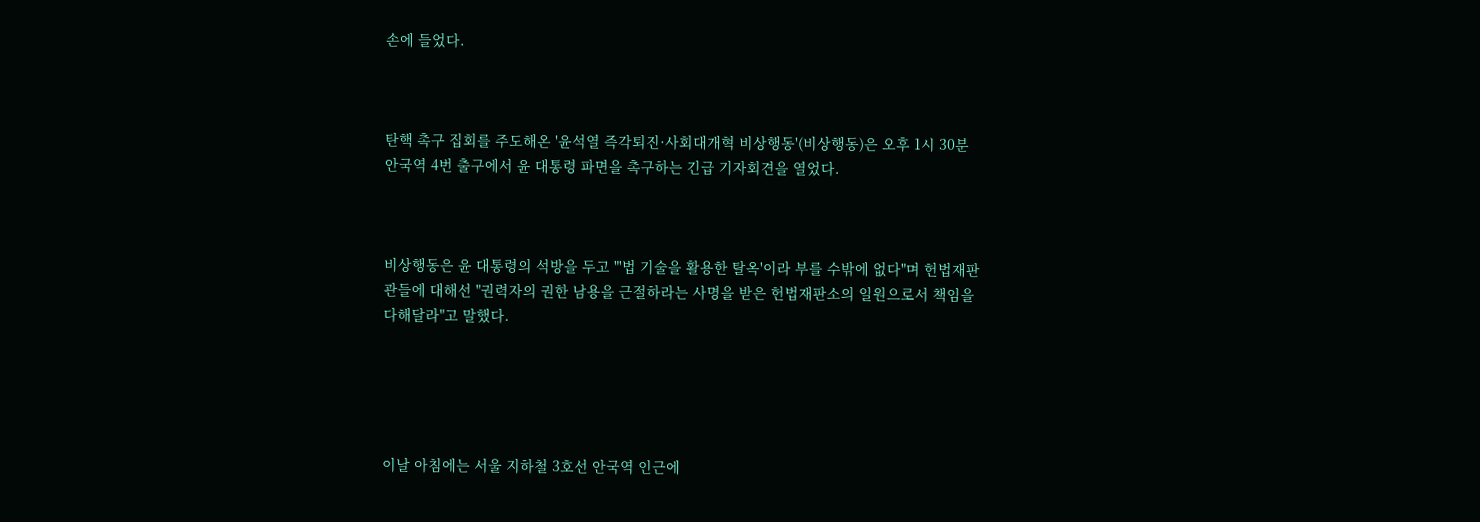손에 들었다.



탄핵 촉구 집회를 주도해온 '윤석열 즉각퇴진·사회대개혁 비상행동'(비상행동)은 오후 1시 30분 안국역 4번 출구에서 윤 대통령 파면을 촉구하는 긴급 기자회견을 열었다.



비상행동은 윤 대통령의 석방을 두고 "'법 기술을 활용한 탈옥'이라 부를 수밖에 없다"며 헌법재판관들에 대해선 "권력자의 권한 남용을 근절하라는 사명을 받은 헌법재판소의 일원으로서 책임을 다해달라"고 말했다.





이날 아침에는 서울 지하철 3호선 안국역 인근에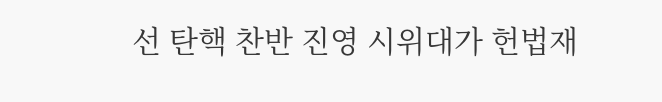선 탄핵 찬반 진영 시위대가 헌법재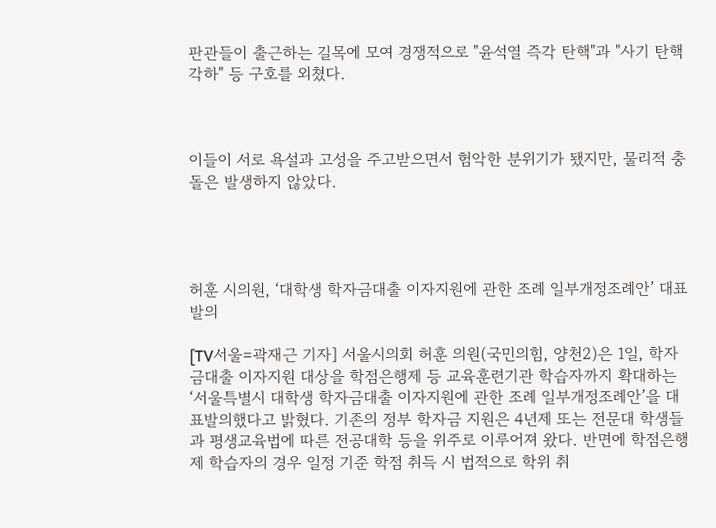판관들이 출근하는 길목에 모여 경쟁적으로 "윤석열 즉각 탄핵"과 "사기 탄핵 각하" 등 구호를 외쳤다.



이들이 서로 욕설과 고성을 주고받으면서 험악한 분위기가 됐지만, 물리적 충돌은 발생하지 않았다.




허훈 시의원, ‘대학생 학자금대출 이자지원에 관한 조례 일부개정조례안’ 대표발의

[TV서울=곽재근 기자] 서울시의회 허훈 의원(국민의힘, 양천2)은 1일, 학자금대출 이자지원 대상을 학점은행제 등 교육훈련기관 학습자까지 확대하는 ‘서울특별시 대학생 학자금대출 이자지원에 관한 조례 일부개정조례안’을 대표발의했다고 밝혔다. 기존의 정부 학자금 지원은 4년제 또는 전문대 학생들과 평생교육법에 따른 전공대학 등을 위주로 이루어져 왔다. 반면에 학점은행제 학습자의 경우 일정 기준 학점 취득 시 법적으로 학위 취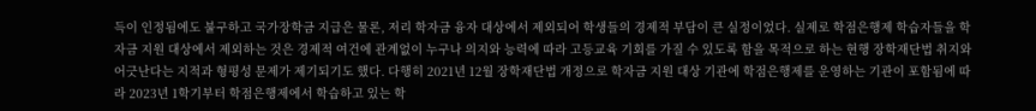득이 인정됨에도 불구하고 국가장학금 지급은 물론, 저리 학자금 융자 대상에서 제외되어 학생들의 경제적 부담이 큰 실정이었다. 실제로 학점은행제 학습자들을 학자금 지원 대상에서 제외하는 것은 경제적 여건에 관계없이 누구나 의지와 능력에 따라 고등교육 기회를 가질 수 있도록 함을 목적으로 하는 현행 장학재단법 취지와 어긋난다는 지적과 형평성 문제가 제기되기도 했다. 다행히 2021년 12월 장학재단법 개정으로 학자금 지원 대상 기관에 학점은행제를 운영하는 기관이 포함됨에 따라 2023년 1학기부터 학점은행제에서 학습하고 있는 학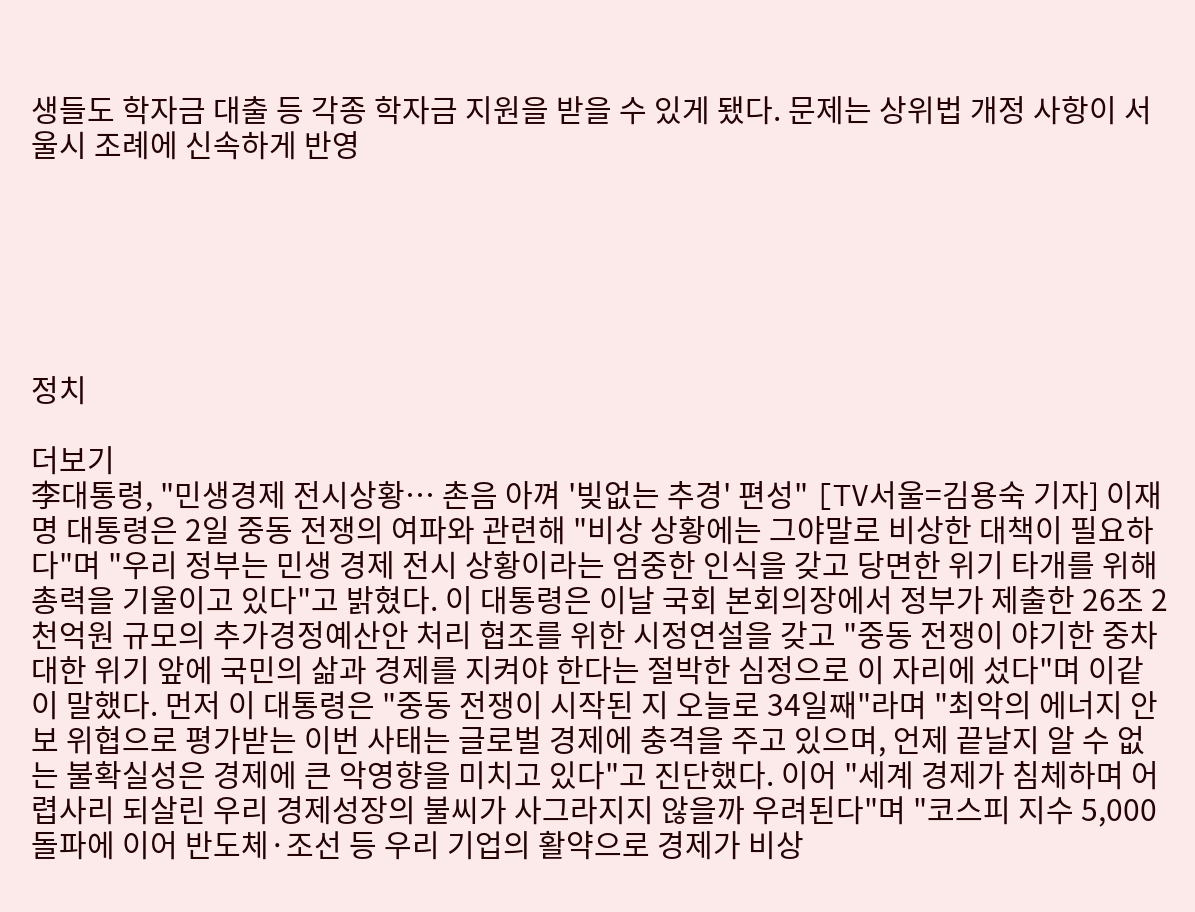생들도 학자금 대출 등 각종 학자금 지원을 받을 수 있게 됐다. 문제는 상위법 개정 사항이 서울시 조례에 신속하게 반영






정치

더보기
李대통령, "민생경제 전시상황… 촌음 아껴 '빚없는 추경' 편성" [TV서울=김용숙 기자] 이재명 대통령은 2일 중동 전쟁의 여파와 관련해 "비상 상황에는 그야말로 비상한 대책이 필요하다"며 "우리 정부는 민생 경제 전시 상황이라는 엄중한 인식을 갖고 당면한 위기 타개를 위해 총력을 기울이고 있다"고 밝혔다. 이 대통령은 이날 국회 본회의장에서 정부가 제출한 26조 2천억원 규모의 추가경정예산안 처리 협조를 위한 시정연설을 갖고 "중동 전쟁이 야기한 중차대한 위기 앞에 국민의 삶과 경제를 지켜야 한다는 절박한 심정으로 이 자리에 섰다"며 이같이 말했다. 먼저 이 대통령은 "중동 전쟁이 시작된 지 오늘로 34일째"라며 "최악의 에너지 안보 위협으로 평가받는 이번 사태는 글로벌 경제에 충격을 주고 있으며, 언제 끝날지 알 수 없는 불확실성은 경제에 큰 악영향을 미치고 있다"고 진단했다. 이어 "세계 경제가 침체하며 어렵사리 되살린 우리 경제성장의 불씨가 사그라지지 않을까 우려된다"며 "코스피 지수 5,000 돌파에 이어 반도체·조선 등 우리 기업의 활약으로 경제가 비상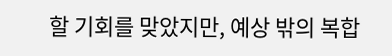할 기회를 맞았지만, 예상 밖의 복합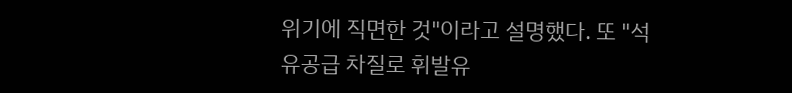위기에 직면한 것"이라고 설명했다. 또 "석유공급 차질로 휘발유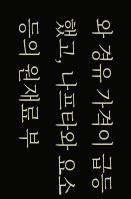와 경유 가격이 급등했고, 나프타와 요소 등의 원재료 부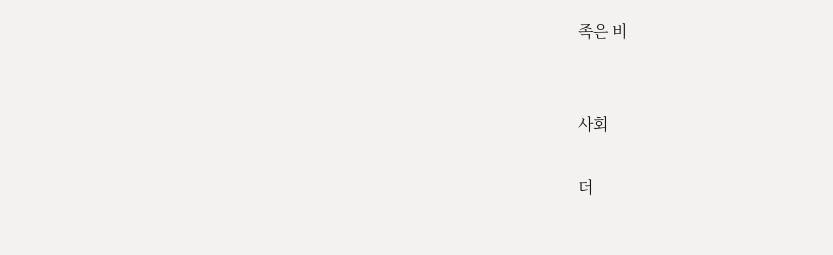족은 비


사회

더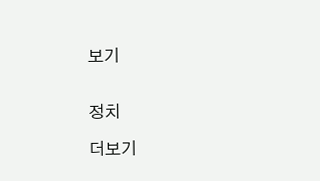보기


정치

더보기